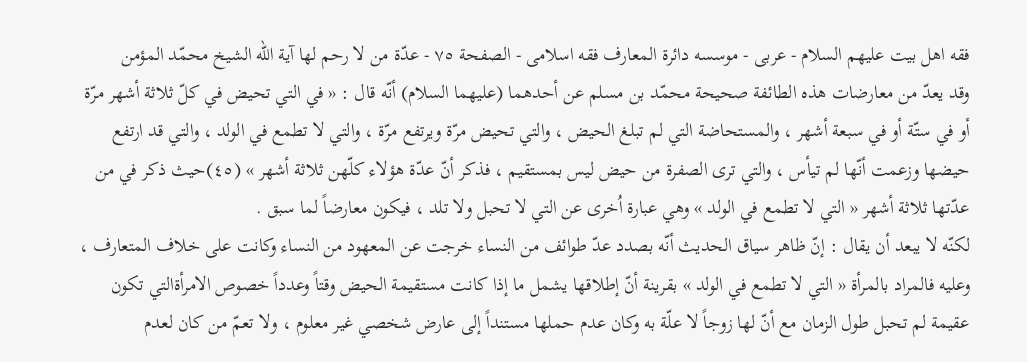فقه اهل بیت علیهم السلام - عربی - موسسه دائرة المعارف فقه اسلامی - الصفحة ٧٥ - عدّة من لا رحم لها آية اللّه الشيخ محمّد المؤمن
وقد يعدّ من معارضات هذه الطائفة صحيحة محمّد بن مسلم عن أحدهما (عليهما السلام) أنّه قال : « في التي تحيض في كلّ ثلاثة أشهر مرّة أو في ستّة أو في سبعة أشهر ، والمستحاضة التي لم تبلغ الحيض ، والتي تحيض مرّة ويرتفع مرّة ، والتي لا تطمع في الولد ، والتي قد ارتفع حيضها وزعمت أنّها لم تيأس ، والتي ترى الصفرة من حيض ليس بمستقيم ، فذكر أنّ عدّة هؤلاء كلّهن ثلاثة أشهر » (٤٥)حيث ذكر في من عدّتها ثلاثة أشهر « التي لا تطمع في الولد » وهي عبارة اُخرى عن التي لا تحبل ولا تلد ، فيكون معارضاً لما سبق .
لكنّه لا يبعد أن يقال : إنّ ظاهر سياق الحديث أنّه بصدد عدّ طوائف من النساء خرجت عن المعهود من النساء وكانت على خلاف المتعارف ، وعليه فالمراد بالمرأة « التي لا تطمع في الولد » بقرينة أنّ إطلاقها يشمل ما إذا كانت مستقيمة الحيض وقتاً وعدداً خصوص الامرأةالتي تكون عقيمة لم تحبل طول الزمان مع أنّ لها زوجاً لا علّة به وكان عدم حملها مستنداً إلى عارض شخصي غير معلوم ، ولا تعمّ من كان لعدم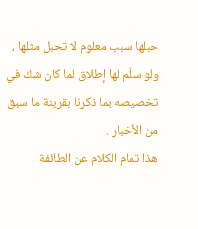حبلها سبب معلوم لا تحبل مثلها ، ولو سلّم لها إطلاق لما كان شكّ في تخصيصه بما ذكرنا بقرينة ما سبق من الأخبار .
هذا تمام الكلام عن الطائفة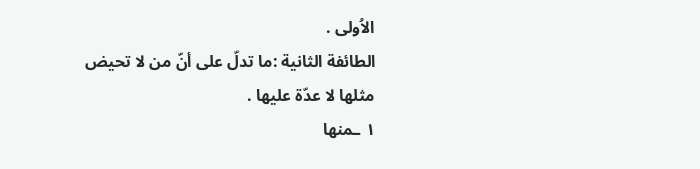الاُولى .
الطائفة الثانية :ما تدلّ على أنّ من لا تحيض مثلها لا عدّة عليها .
١ ـمنها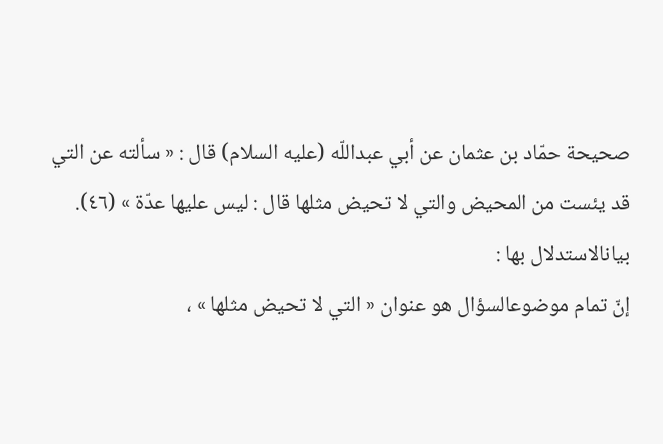صحيحة حمّاد بن عثمان عن أبي عبداللّه (عليه السلام) قال : « سألته عن التي قد يئست من المحيض والتي لا تحيض مثلها قال : ليس عليها عدّة » (٤٦).
بيانالاستدلال بها :
إنّ تمام موضوعالسؤال هو عنوان « التي لا تحيض مثلها » ،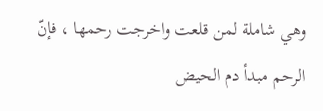وهي شاملة لمن قلعت واخرجت رحمها ، فإنّ الرحم مبدأ دم الحيض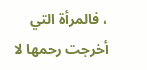، فالمرأة التي أخرجت رحمها لا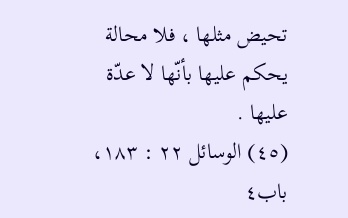تحيض مثلها ، فلا محالة يحكم عليها بأنّها لا عدّة عليها .
(٤٥) الوسائل ٢٢ : ١٨٣، باب٤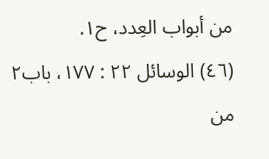من أبواب العِدد، ح١.
(٤٦) الوسائل ٢٢ : ١٧٧، باب٢ من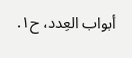أبواب العِدد، ح١.